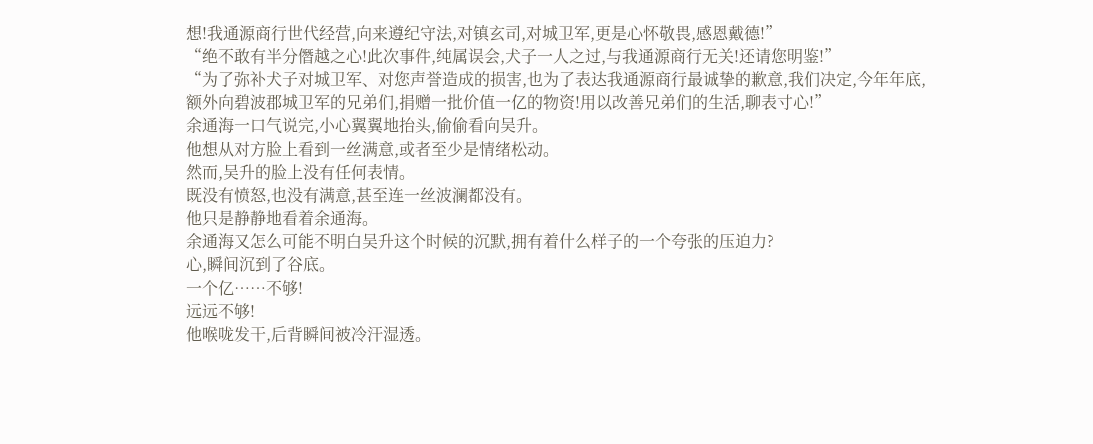想!我通源商行世代经营,向来遵纪守法,对镇玄司,对城卫军,更是心怀敬畏,感恩戴德!”
“绝不敢有半分僭越之心!此次事件,纯属误会,犬子一人之过,与我通源商行无关!还请您明鉴!”
“为了弥补犬子对城卫军、对您声誉造成的损害,也为了表达我通源商行最诚挚的歉意,我们决定,今年年底,额外向碧波郡城卫军的兄弟们,捐赠一批价值一亿的物资!用以改善兄弟们的生活,聊表寸心!”
余通海一口气说完,小心翼翼地抬头,偷偷看向吴升。
他想从对方脸上看到一丝满意,或者至少是情绪松动。
然而,吴升的脸上没有任何表情。
既没有愤怒,也没有满意,甚至连一丝波澜都没有。
他只是静静地看着余通海。
余通海又怎么可能不明白吴升这个时候的沉默,拥有着什么样子的一个夸张的压迫力?
心,瞬间沉到了谷底。
一个亿……不够!
远远不够!
他喉咙发干,后背瞬间被冷汗湿透。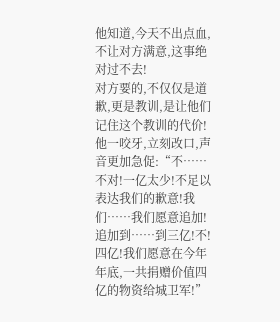他知道,今天不出点血,不让对方满意,这事绝对过不去!
对方要的,不仅仅是道歉,更是教训,是让他们记住这个教训的代价!
他一咬牙,立刻改口,声音更加急促:“不……不对!一亿太少!不足以表达我们的歉意!我们……我们愿意追加!追加到……到三亿!不!四亿!我们愿意在今年年底,一共捐赠价值四亿的物资给城卫军!”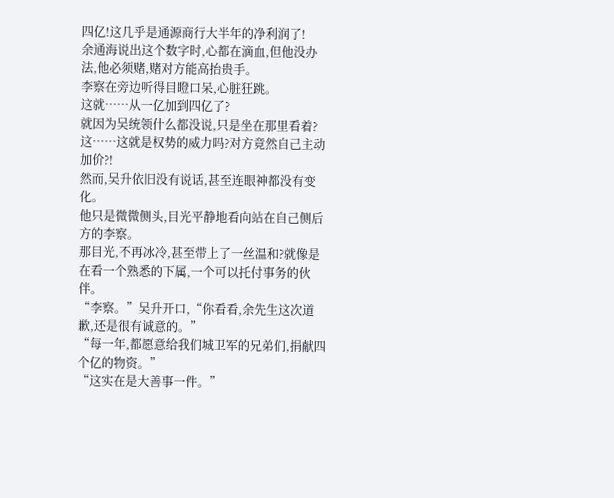四亿!这几乎是通源商行大半年的净利润了!
余通海说出这个数字时,心都在滴血,但他没办法,他必须赌,赌对方能高抬贵手。
李察在旁边听得目瞪口呆,心脏狂跳。
这就……从一亿加到四亿了?
就因为吴统领什么都没说,只是坐在那里看着?这……这就是权势的威力吗?对方竟然自己主动加价?!
然而,吴升依旧没有说话,甚至连眼神都没有变化。
他只是微微侧头,目光平静地看向站在自己侧后方的李察。
那目光,不再冰冷,甚至带上了一丝温和?就像是在看一个熟悉的下属,一个可以托付事务的伙伴。
“李察。”吴升开口,“你看看,余先生这次道歉,还是很有诚意的。”
“每一年,都愿意给我们城卫军的兄弟们,捐献四个亿的物资。”
“这实在是大善事一件。”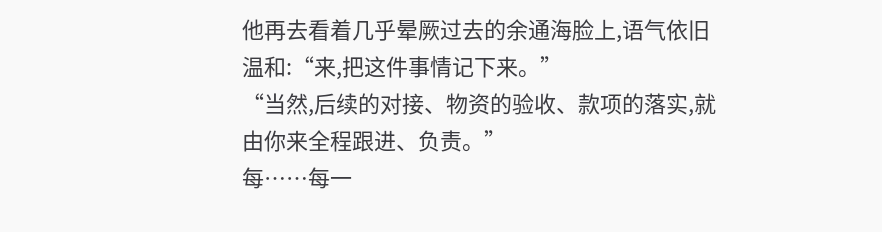他再去看着几乎晕厥过去的余通海脸上,语气依旧温和:“来,把这件事情记下来。”
“当然,后续的对接、物资的验收、款项的落实,就由你来全程跟进、负责。”
每……每一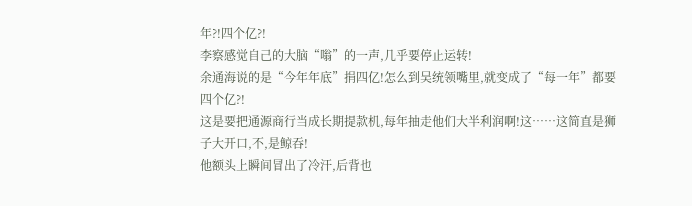年?!四个亿?!
李察感觉自己的大脑“嗡”的一声,几乎要停止运转!
余通海说的是“今年年底”捐四亿!怎么到吴统领嘴里,就变成了“每一年”都要四个亿?!
这是要把通源商行当成长期提款机,每年抽走他们大半利润啊!这……这简直是狮子大开口,不,是鲸吞!
他额头上瞬间冒出了冷汗,后背也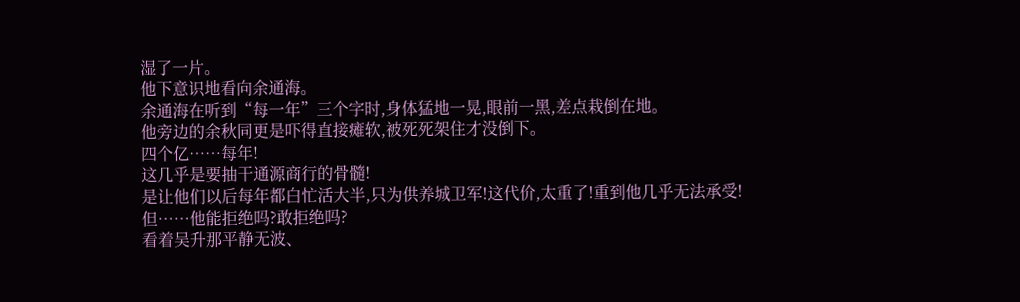湿了一片。
他下意识地看向余通海。
余通海在听到“每一年”三个字时,身体猛地一晃,眼前一黑,差点栽倒在地。
他旁边的余秋同更是吓得直接瘫软,被死死架住才没倒下。
四个亿……每年!
这几乎是要抽干通源商行的骨髓!
是让他们以后每年都白忙活大半,只为供养城卫军!这代价,太重了!重到他几乎无法承受!
但……他能拒绝吗?敢拒绝吗?
看着吴升那平静无波、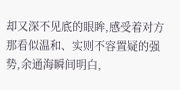却又深不见底的眼眸,感受着对方那看似温和、实则不容置疑的强势,余通海瞬间明白,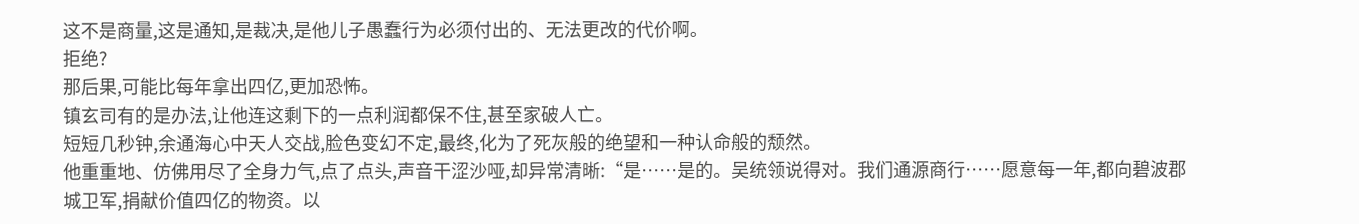这不是商量,这是通知,是裁决,是他儿子愚蠢行为必须付出的、无法更改的代价啊。
拒绝?
那后果,可能比每年拿出四亿,更加恐怖。
镇玄司有的是办法,让他连这剩下的一点利润都保不住,甚至家破人亡。
短短几秒钟,余通海心中天人交战,脸色变幻不定,最终,化为了死灰般的绝望和一种认命般的颓然。
他重重地、仿佛用尽了全身力气,点了点头,声音干涩沙哑,却异常清晰:“是……是的。吴统领说得对。我们通源商行……愿意每一年,都向碧波郡城卫军,捐献价值四亿的物资。以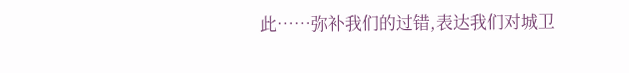此……弥补我们的过错,表达我们对城卫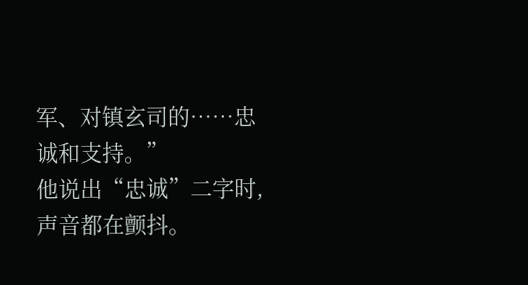军、对镇玄司的……忠诚和支持。”
他说出“忠诚”二字时,声音都在颤抖。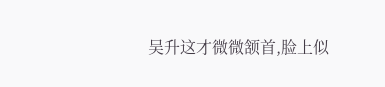吴升这才微微颔首,脸上似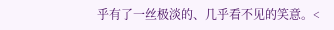乎有了一丝极淡的、几乎看不见的笑意。<